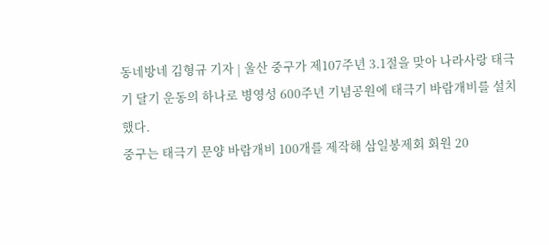동네방네 김형규 기자 | 울산 중구가 제107주년 3.1절을 맞아 나라사랑 태극기 달기 운동의 하나로 병영성 600주년 기념공원에 태극기 바람개비를 설치했다.
중구는 태극기 문양 바람개비 100개를 제작해 삼일봉제회 회원 20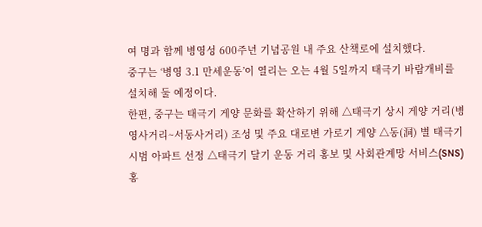여 명과 함께 병영성 600주년 기념공원 내 주요 산책로에 설치했다.
중구는 ‘병영 3.1 만세운동’이 열리는 오는 4월 5일까지 태극기 바람개비를 설치해 둘 예정이다.
한편, 중구는 태극기 게양 문화를 확산하기 위해 △태극기 상시 게양 거리(병영사거리~서동사거리) 조성 및 주요 대로변 가로기 게양 △동(洞) 별 태극기 시범 아파트 선정 △태극기 달기 운동 거리 홍보 및 사회관계망 서비스(SNS) 홍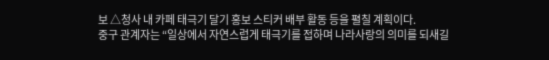보 △청사 내 카페 태극기 달기 홍보 스티커 배부 활동 등을 펼칠 계획이다.
중구 관계자는 “일상에서 자연스럽게 태극기를 접하며 나라사랑의 의미를 되새길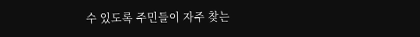수 있도록 주민들이 자주 찾는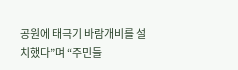공원에 태극기 바람개비를 설치했다”며 “주민들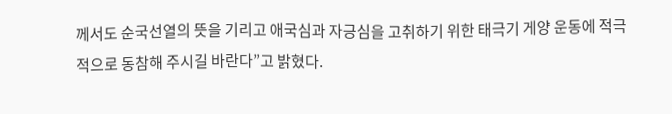께서도 순국선열의 뜻을 기리고 애국심과 자긍심을 고취하기 위한 태극기 게양 운동에 적극적으로 동참해 주시길 바란다”고 밝혔다.